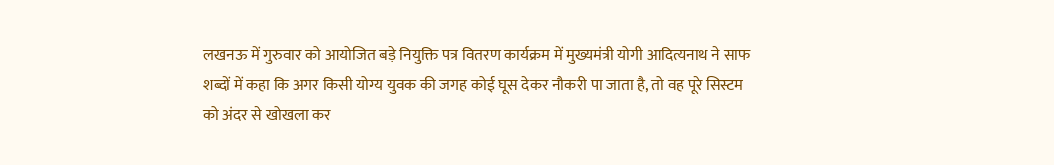लखनऊ में गुरुवार को आयोजित बड़े नियुक्ति पत्र वितरण कार्यक्रम में मुख्यमंत्री योगी आदित्यनाथ ने साफ शब्दों में कहा कि अगर किसी योग्य युवक की जगह कोई घूस देकर नौकरी पा जाता है, तो वह पूरे सिस्टम को अंदर से खोखला कर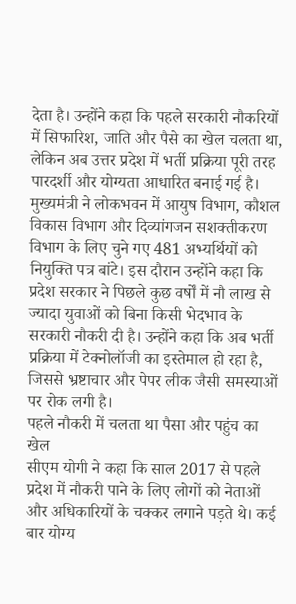देता है। उन्होंने कहा कि पहले सरकारी नौकरियों में सिफारिश, जाति और पैसे का खेल चलता था, लेकिन अब उत्तर प्रदेश में भर्ती प्रक्रिया पूरी तरह पारदर्शी और योग्यता आधारित बनाई गई है। मुख्यमंत्री ने लोकभवन में आयुष विभाग, कौशल विकास विभाग और दिव्यांगजन सशक्तीकरण विभाग के लिए चुने गए 481 अभ्यर्थियों को नियुक्ति पत्र बांटे। इस दौरान उन्होंने कहा कि प्रदेश सरकार ने पिछले कुछ वर्षों में नौ लाख से ज्यादा युवाओं को बिना किसी भेदभाव के सरकारी नौकरी दी है। उन्होंने कहा कि अब भर्ती प्रक्रिया में टेक्नोलॉजी का इस्तेमाल हो रहा है, जिससे भ्रष्टाचार और पेपर लीक जैसी समस्याओं पर रोक लगी है।
पहले नौकरी में चलता था पैसा और पहुंच का खेल
सीएम योगी ने कहा कि साल 2017 से पहले प्रदेश में नौकरी पाने के लिए लोगों को नेताओं और अधिकारियों के चक्कर लगाने पड़ते थे। कई बार योग्य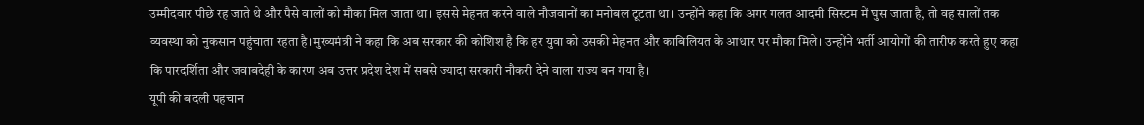उम्मीदवार पीछे रह जाते थे और पैसे वालों को मौका मिल जाता था। इससे मेहनत करने वाले नौजवानों का मनोबल टूटता था। उन्होंने कहा कि अगर गलत आदमी सिस्टम में घुस जाता है, तो वह सालों तक व्यवस्था को नुकसान पहुंचाता रहता है।मुख्यमंत्री ने कहा कि अब सरकार की कोशिश है कि हर युवा को उसकी मेहनत और काबिलियत के आधार पर मौका मिले। उन्होंने भर्ती आयोगों की तारीफ करते हुए कहा कि पारदर्शिता और जवाबदेही के कारण अब उत्तर प्रदेश देश में सबसे ज्यादा सरकारी नौकरी देने वाला राज्य बन गया है।
यूपी की बदली पहचान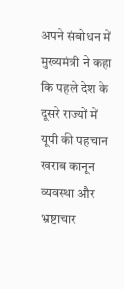अपने संबोधन में मुख्यमंत्री ने कहा कि पहले देश के दूसरे राज्यों में यूपी की पहचान खराब कानून व्यवस्था और भ्रष्टाचार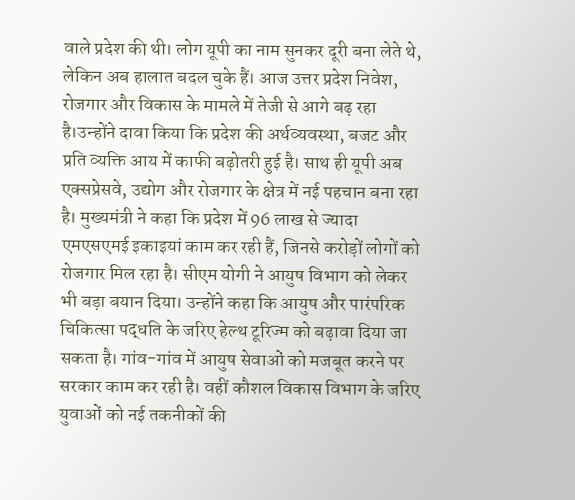वाले प्रदेश की थी। लोग यूपी का नाम सुनकर दूरी बना लेते थे, लेकिन अब हालात बदल चुके हैं। आज उत्तर प्रदेश निवेश, रोजगार और विकास के मामले में तेजी से आगे बढ़ रहा है।उन्होंने दावा किया कि प्रदेश की अर्थव्यवस्था, बजट और प्रति व्यक्ति आय में काफी बढ़ोतरी हुई है। साथ ही यूपी अब एक्सप्रेसवे, उद्योग और रोजगार के क्षेत्र में नई पहचान बना रहा है। मुख्यमंत्री ने कहा कि प्रदेश में 96 लाख से ज्यादा एमएसएमई इकाइयां काम कर रही हैं, जिनसे करोड़ों लोगों को रोजगार मिल रहा है। सीएम योगी ने आयुष विभाग को लेकर भी बड़ा बयान दिया। उन्होंने कहा कि आयुष और पारंपरिक चिकित्सा पद्धति के जरिए हेल्थ टूरिज्म को बढ़ावा दिया जा सकता है। गांव-गांव में आयुष सेवाओं को मजबूत करने पर सरकार काम कर रही है। वहीं कौशल विकास विभाग के जरिए युवाओं को नई तकनीकों की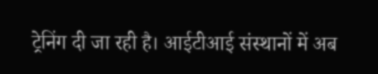ट्रेनिंग दी जा रही है। आईटीआई संस्थानों में अब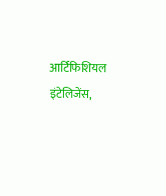आर्टिफिशियल इंटेलिजेंस,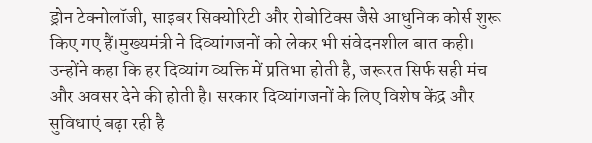ड्रोन टेक्नोलॉजी, साइबर सिक्योरिटी और रोबोटिक्स जैसे आधुनिक कोर्स शुरू किए गए हैं।मुख्यमंत्री ने दिव्यांगजनों को लेकर भी संवेदनशील बात कही। उन्होंने कहा कि हर दिव्यांग व्यक्ति में प्रतिभा होती है, जरूरत सिर्फ सही मंच और अवसर देने की होती है। सरकार दिव्यांगजनों के लिए विशेष केंद्र और सुविधाएं बढ़ा रही है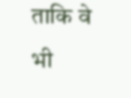ताकि वे भी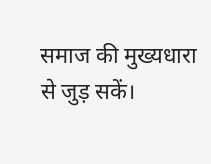समाज की मुख्यधारा से जुड़ सकें।